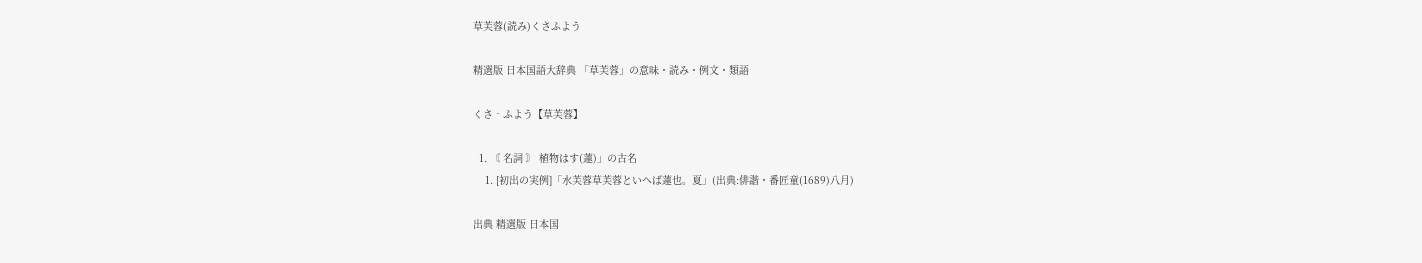草芙蓉(読み)くさふよう

精選版 日本国語大辞典 「草芙蓉」の意味・読み・例文・類語

くさ‐ふよう【草芙蓉】

  1. 〘 名詞 〙 植物はす(蓮)」の古名
    1. [初出の実例]「水芙蓉草芙蓉といへば蓮也。夏」(出典:俳諧・番匠童(1689)八月)

出典 精選版 日本国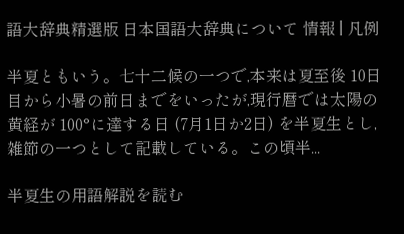語大辞典精選版 日本国語大辞典について 情報 | 凡例

半夏ともいう。七十二候の一つで,本来は夏至後 10日目から小暑の前日までをいったが,現行暦では太陽の黄経が 100°に達する日 (7月1日か2日) を半夏生とし,雑節の一つとして記載している。この頃半...

半夏生の用語解説を読む